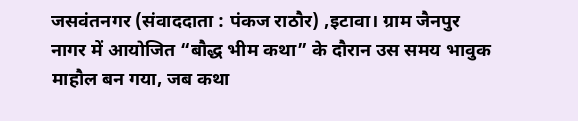जसवंतनगर (संवाददाता : पंकज राठौर) ,इटावा। ग्राम जैनपुर नागर में आयोजित “बौद्ध भीम कथा” के दौरान उस समय भावुक माहौल बन गया, जब कथा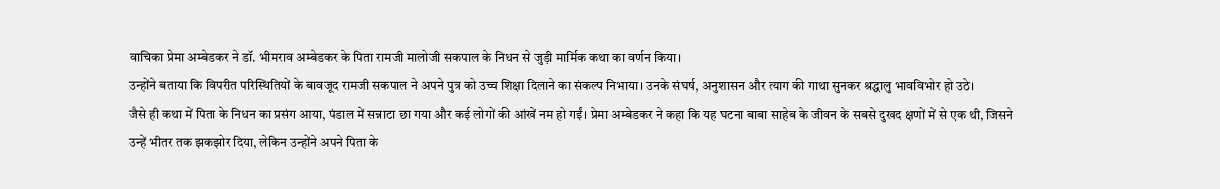वाचिका प्रेमा अम्बेडकर ने डॉ. भीमराव अम्बेडकर के पिता रामजी मालोजी सकपाल के निधन से जुड़ी मार्मिक कथा का वर्णन किया।
उन्होंने बताया कि विपरीत परिस्थितियों के बावजूद रामजी सकपाल ने अपने पुत्र को उच्च शिक्षा दिलाने का संकल्प निभाया। उनके संघर्ष, अनुशासन और त्याग की गाथा सुनकर श्रद्धालु भावविभोर हो उठे।
जैसे ही कथा में पिता के निधन का प्रसंग आया, पंडाल में सन्नाटा छा गया और कई लोगों की आंखें नम हो गईं। प्रेमा अम्बेडकर ने कहा कि यह घटना बाबा साहेब के जीवन के सबसे दुखद क्षणों में से एक थी, जिसने उन्हें भीतर तक झकझोर दिया, लेकिन उन्होंने अपने पिता के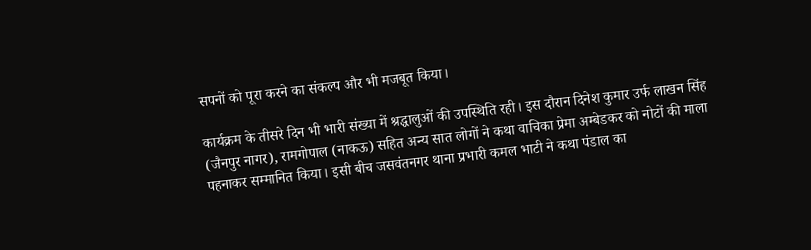सपनों को पूरा करने का संकल्प और भी मजबूत किया।

कार्यक्रम के तीसरे दिन भी भारी संख्या में श्रद्धालुओं की उपस्थिति रही। इस दौरान दिनेश कुमार उर्फ लाखन सिंह (जैनपुर नागर), रामगोपाल (नाकऊ) सहित अन्य सात लोगों ने कथा वाचिका प्रेमा अम्बेडकर को नोटों की माला पहनाकर सम्मानित किया। इसी बीच जसवंतनगर थाना प्रभारी कमल भाटी ने कथा पंडाल का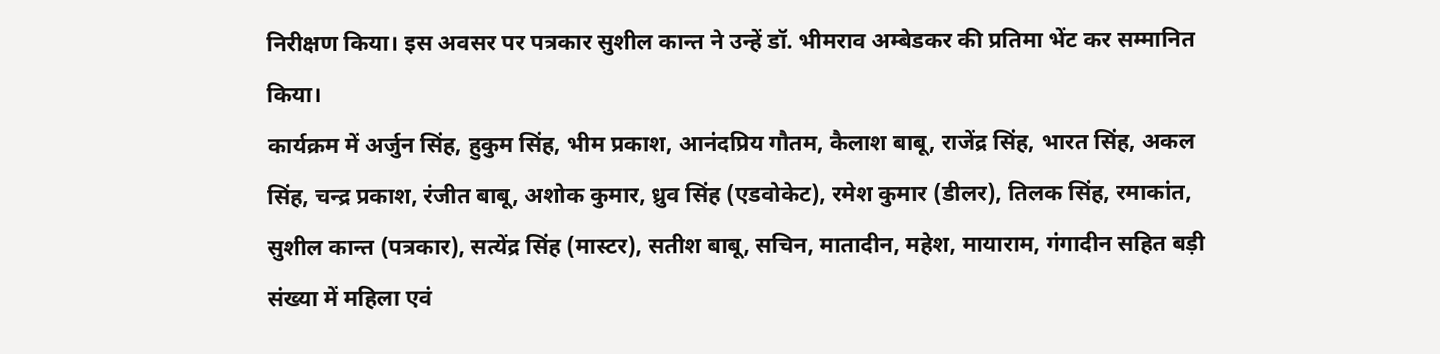निरीक्षण किया। इस अवसर पर पत्रकार सुशील कान्त ने उन्हें डॉ. भीमराव अम्बेडकर की प्रतिमा भेंट कर सम्मानित किया।
कार्यक्रम में अर्जुन सिंह, हुकुम सिंह, भीम प्रकाश, आनंदप्रिय गौतम, कैलाश बाबू, राजेंद्र सिंह, भारत सिंह, अकल सिंह, चन्द्र प्रकाश, रंजीत बाबू, अशोक कुमार, ध्रुव सिंह (एडवोकेट), रमेश कुमार (डीलर), तिलक सिंह, रमाकांत, सुशील कान्त (पत्रकार), सत्येंद्र सिंह (मास्टर), सतीश बाबू, सचिन, मातादीन, महेश, मायाराम, गंगादीन सहित बड़ी संख्या में महिला एवं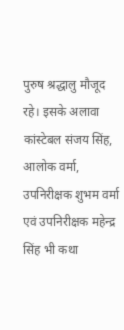पुरुष श्रद्धालु मौजूद रहे। इसके अलावा कांस्टेबल संजय सिंह, आलोक वर्मा, उपनिरीक्षक शुभम वर्मा एवं उपनिरीक्षक महेन्द्र सिंह भी कथा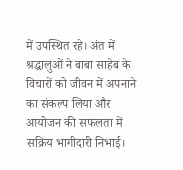में उपस्थित रहे। अंत में श्रद्धालुओं ने बाबा साहेब के विचारों को जीवन में अपनाने का संकल्प लिया और आयोजन की सफलता में सक्रिय भागीदारी निभाई।